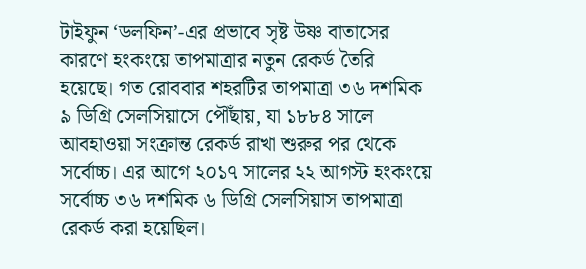টাইফুন ‘ডলফিন’-এর প্রভাবে সৃষ্ট উষ্ণ বাতাসের কারণে হংকংয়ে তাপমাত্রার নতুন রেকর্ড তৈরি হয়েছে। গত রোববার শহরটির তাপমাত্রা ৩৬ দশমিক ৯ ডিগ্রি সেলসিয়াসে পৌঁছায়, যা ১৮৮৪ সালে আবহাওয়া সংক্রান্ত রেকর্ড রাখা শুরুর পর থেকে সর্বোচ্চ। এর আগে ২০১৭ সালের ২২ আগস্ট হংকংয়ে সর্বোচ্চ ৩৬ দশমিক ৬ ডিগ্রি সেলসিয়াস তাপমাত্রা রেকর্ড করা হয়েছিল।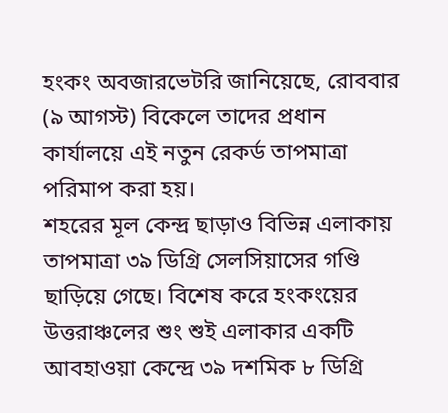হংকং অবজারভেটরি জানিয়েছে, রোববার (৯ আগস্ট) বিকেলে তাদের প্রধান কার্যালয়ে এই নতুন রেকর্ড তাপমাত্রা পরিমাপ করা হয়।
শহরের মূল কেন্দ্র ছাড়াও বিভিন্ন এলাকায় তাপমাত্রা ৩৯ ডিগ্রি সেলসিয়াসের গণ্ডি ছাড়িয়ে গেছে। বিশেষ করে হংকংয়ের উত্তরাঞ্চলের শুং শুই এলাকার একটি আবহাওয়া কেন্দ্রে ৩৯ দশমিক ৮ ডিগ্রি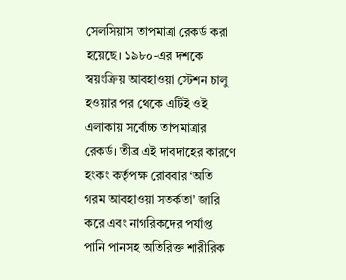সেলসিয়াস তাপমাত্রা রেকর্ড করা হয়েছে। ১৯৮০-এর দশকে স্বয়ংক্রিয় আবহাওয়া স্টেশন চালু হওয়ার পর থেকে এটিই ওই এলাকায় সর্বোচ্চ তাপমাত্রার রেকর্ড। তীব্র এই দাবদাহের কারণে হংকং কর্তৃপক্ষ রোববার ‘অতি গরম আবহাওয়া সতর্কতা’ জারি করে এবং নাগরিকদের পর্যাপ্ত পানি পানসহ অতিরিক্ত শারীরিক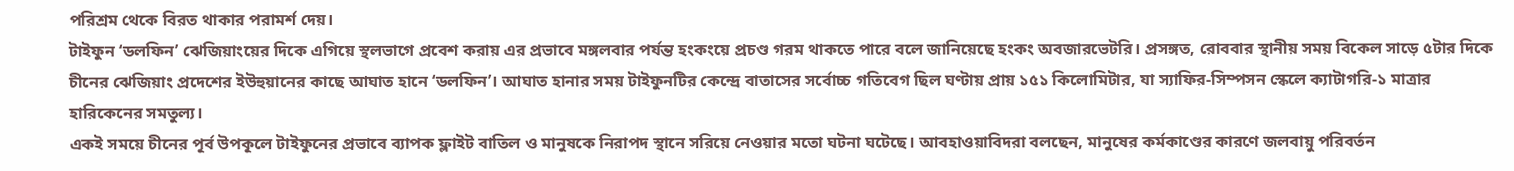পরিশ্রম থেকে বিরত থাকার পরামর্শ দেয়।
টাইফুন ‘ডলফিন’ ঝেজিয়াংয়ের দিকে এগিয়ে স্থলভাগে প্রবেশ করায় এর প্রভাবে মঙ্গলবার পর্যন্ত হংকংয়ে প্রচণ্ড গরম থাকতে পারে বলে জানিয়েছে হংকং অবজারভেটরি। প্রসঙ্গত, রোববার স্থানীয় সময় বিকেল সাড়ে ৫টার দিকে চীনের ঝেজিয়াং প্রদেশের ইউহুয়ানের কাছে আঘাত হানে ‘ডলফিন’। আঘাত হানার সময় টাইফুনটির কেন্দ্রে বাতাসের সর্বোচ্চ গতিবেগ ছিল ঘণ্টায় প্রায় ১৫১ কিলোমিটার, যা স্যাফির-সিম্পসন স্কেলে ক্যাটাগরি-১ মাত্রার হারিকেনের সমতুল্য।
একই সময়ে চীনের পূর্ব উপকূলে টাইফুনের প্রভাবে ব্যাপক ফ্লাইট বাতিল ও মানুষকে নিরাপদ স্থানে সরিয়ে নেওয়ার মতো ঘটনা ঘটেছে। আবহাওয়াবিদরা বলছেন, মানুষের কর্মকাণ্ডের কারণে জলবায়ু পরিবর্তন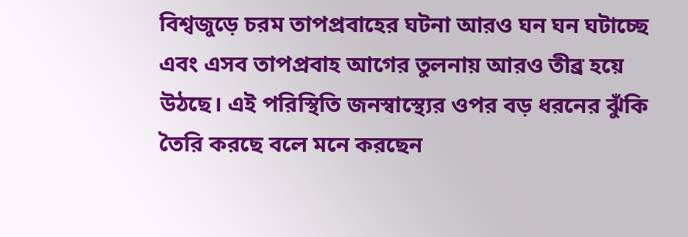বিশ্বজুড়ে চরম তাপপ্রবাহের ঘটনা আরও ঘন ঘন ঘটাচ্ছে এবং এসব তাপপ্রবাহ আগের তুলনায় আরও তীব্র হয়ে উঠছে। এই পরিস্থিতি জনস্বাস্থ্যের ওপর বড় ধরনের ঝুঁকি তৈরি করছে বলে মনে করছেন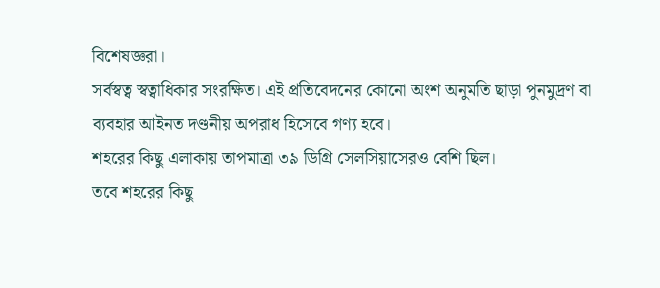বিশেষজ্ঞরা।
সর্বস্বত্ব স্বত্বাধিকার সংরক্ষিত। এই প্রতিবেদনের কোনো অংশ অনুমতি ছাড়া পুনমুদ্রণ বা ব্যবহার আইনত দণ্ডনীয় অপরাধ হিসেবে গণ্য হবে।
শহরের কিছু এলাকায় তাপমাত্রা ৩৯ ডিগ্রি সেলসিয়াসেরও বেশি ছিল।
তবে শহরের কিছু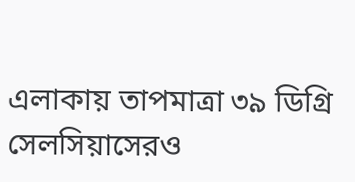এলাকায় তাপমাত্রা ৩৯ ডিগ্রি সেলসিয়াসেরও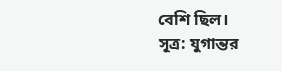বেশি ছিল।
সূত্র: যুগান্তর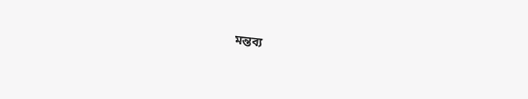মন্তব্য